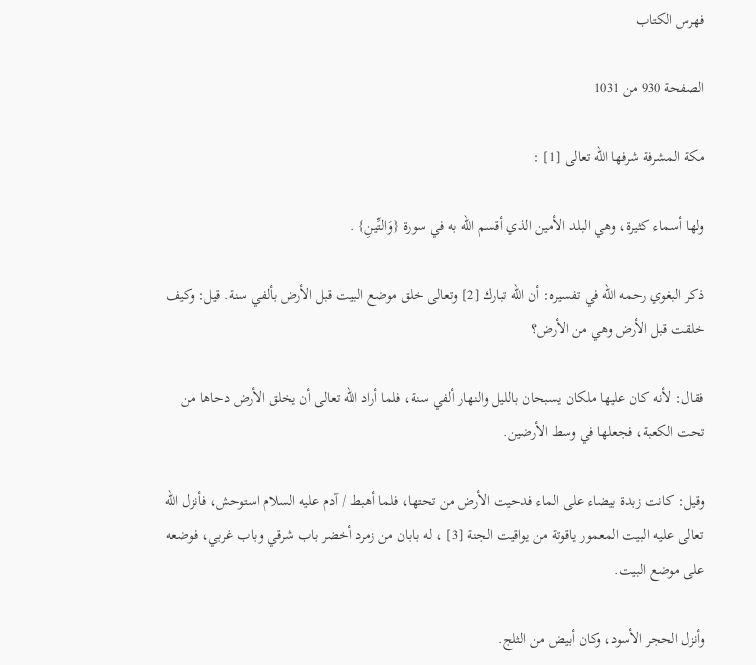فهرس الكتاب

الصفحة 930 من 1031

مكة المشرفة شرفها الله تعالى [1] :

ولها أسماء كثيرة، وهي البلد الأمين الذي أقسم الله به في سورة {وَالتِّينِ} .

ذكر البغوي رحمه الله في تفسيره: أن الله تبارك [2] وتعالى خلق موضع البيت قبل الأرض بألفي سنة. قيل: وكيف خلقت قبل الأرض وهي من الأرض؟

فقال: لأنه كان عليها ملكان يسبحان بالليل والنهار ألفي سنة، فلما أراد الله تعالى أن يخلق الأرض دحاها من تحت الكعبة، فجعلها في وسط الأرضين.

وقيل: كانت زبدة بيضاء على الماء فدحيت الأرض من تحتها، فلما أهبط / آدم عليه السلام استوحش، فأنزل الله تعالى عليه البيت المعمور ياقوتة من يواقيت الجنة [3] ، له بابان من زمرد أخضر باب شرقي وباب غربي، فوضعه على موضع البيت.

وأنزل الحجر الأسود، وكان أبيض من الثلج.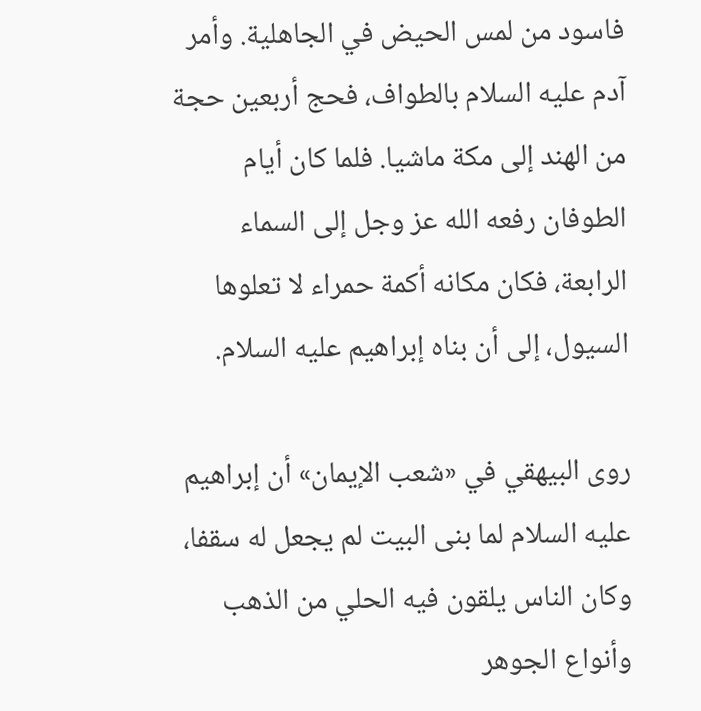فاسود من لمس الحيض في الجاهلية. وأمر آدم عليه السلام بالطواف، فحج أربعين حجة من الهند إلى مكة ماشيا. فلما كان أيام الطوفان رفعه الله عز وجل إلى السماء الرابعة، فكان مكانه أكمة حمراء لا تعلوها السيول، إلى أن بناه إبراهيم عليه السلام.

روى البيهقي في «شعب الإيمان» أن إبراهيم عليه السلام لما بنى البيت لم يجعل له سقفا، وكان الناس يلقون فيه الحلي من الذهب وأنواع الجوهر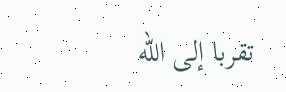تقربا إلى الله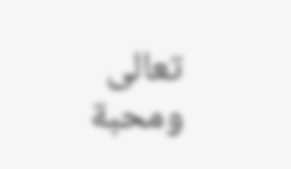تعالى ومحبة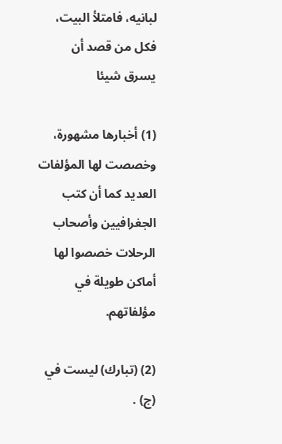لبانيه، فامتلأ البيت، فكل من قصد أن يسرق شيئا

(1) أخبارها مشهورة، وخصصت لها المؤلفات العديد كما أن كتب الجغرافيين وأصحاب الرحلات خصصوا لها أماكن طويلة في مؤلفاتهم.

(2) (تبارك) ليست في (ج) .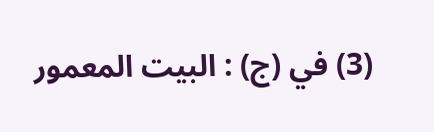(3) في (ج) : البيت المعمور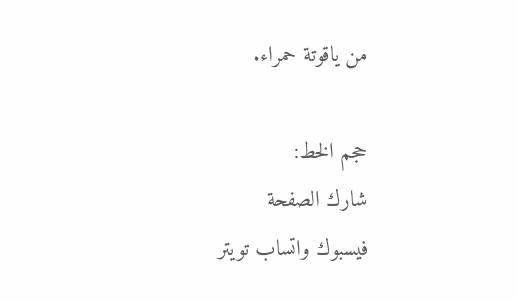من ياقوتة حمراء.

حجم الخط:
شارك الصفحة
فيسبوك واتساب تويتر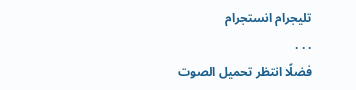تليجرام انستجرام
. . .
فضلًا انتظر تحميل الصوت